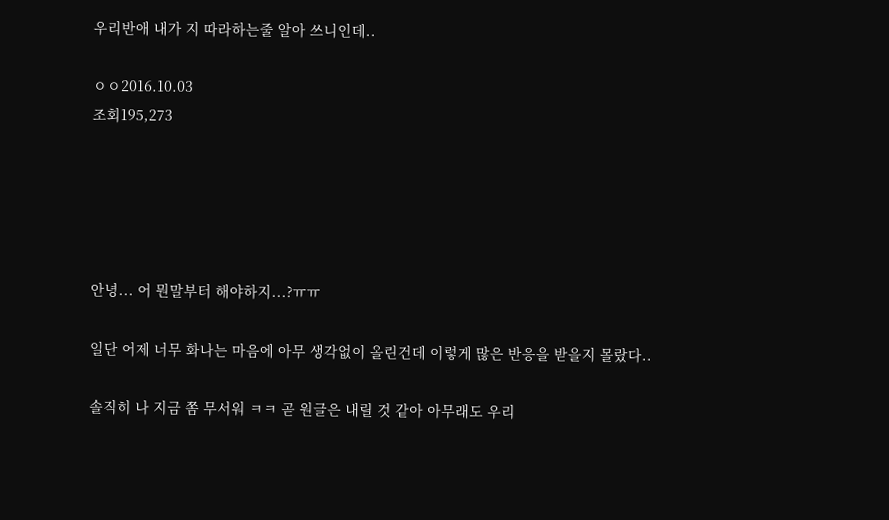우리반애 내가 지 따라하는줄 알아 쓰니인데..

ㅇㅇ2016.10.03
조회195,273





안녕... 어 뭔말부터 해야하지...?ㅠㅠ

일단 어제 너무 화나는 마음에 아무 생각없이 올린건데 이렇게 많은 반응을 받을지 몰랐다..

솔직히 나 지금 쫌 무서워 ㅋㅋ 곧 원글은 내릴 것 같아 아무래도 우리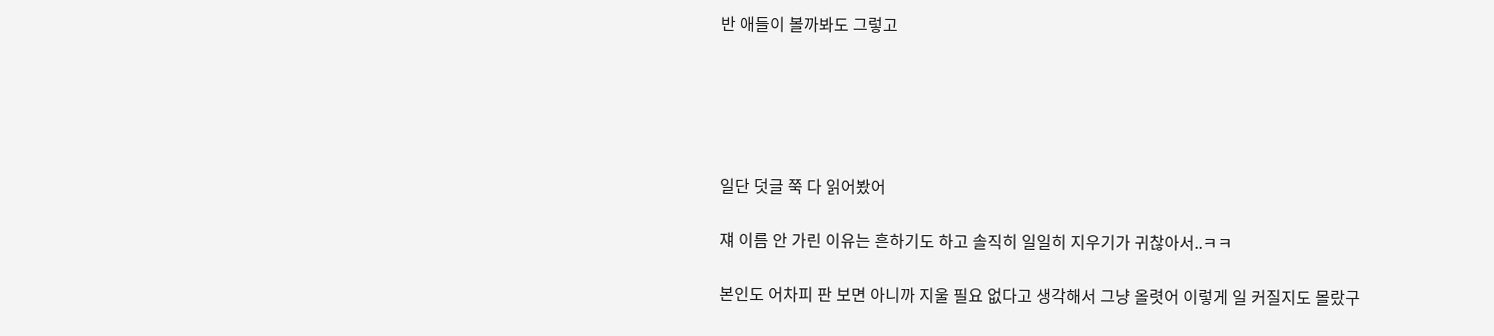반 애들이 볼까봐도 그렇고





일단 덧글 쭉 다 읽어봤어

쟤 이름 안 가린 이유는 흔하기도 하고 솔직히 일일히 지우기가 귀찮아서..ㅋㅋ

본인도 어차피 판 보면 아니까 지울 필요 없다고 생각해서 그냥 올렷어 이렇게 일 커질지도 몰랐구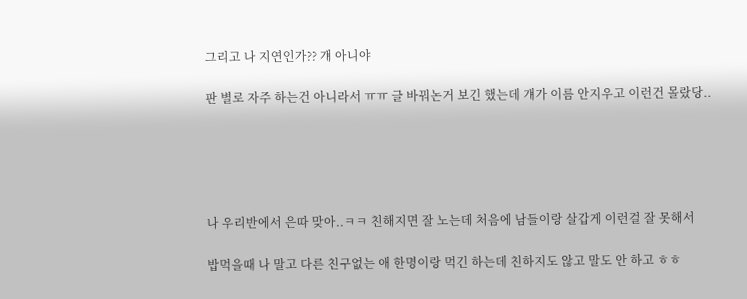그리고 나 지연인가?? 걔 아니야

판 별로 자주 하는건 아니라서 ㅠㅠ 글 바꿔논거 보긴 했는데 걔가 이름 안지우고 이런건 몰랐당..





나 우리반에서 은따 맞아..ㅋㅋ 친해지면 잘 노는데 처음에 남들이랑 살갑게 이런걸 잘 못해서

밥먹을때 나 말고 다른 친구없는 애 한명이랑 먹긴 하는데 친하지도 않고 말도 안 하고 ㅎㅎ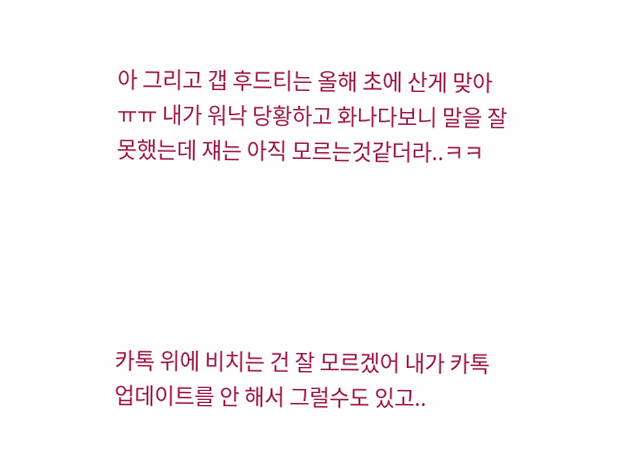아 그리고 갭 후드티는 올해 초에 산게 맞아 ㅠㅠ 내가 워낙 당황하고 화나다보니 말을 잘못했는데 쟤는 아직 모르는것같더라..ㅋㅋ





카톡 위에 비치는 건 잘 모르겠어 내가 카톡 업데이트를 안 해서 그럴수도 있고..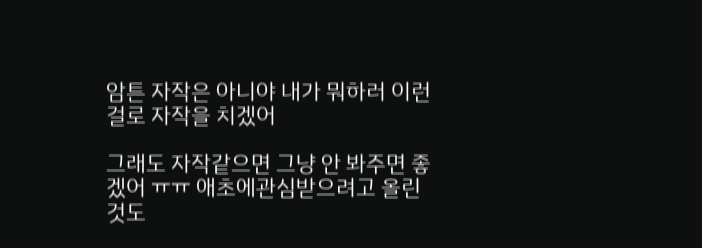암튼 자작은 아니야 내가 뭐하러 이런걸로 자작을 치겠어

그래도 자작같으면 그냥 안 봐주면 좋겠어 ㅠㅠ 애초에관심받으려고 올린것도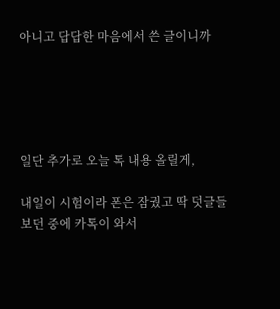아니고 답답한 마음에서 쓴 글이니까





일단 추가로 오늘 톡 내용 올릴게,

내일이 시험이라 폰은 잠궜고 딱 덧글들 보던 중에 카톡이 와서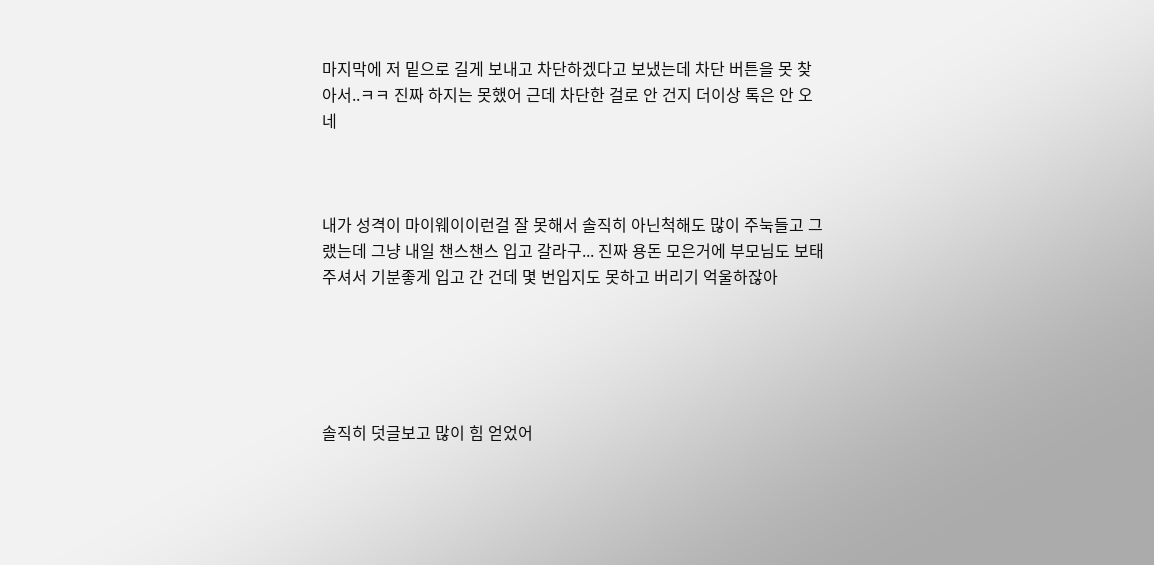마지막에 저 밑으로 길게 보내고 차단하겠다고 보냈는데 차단 버튼을 못 찾아서..ㅋㅋ 진짜 하지는 못했어 근데 차단한 걸로 안 건지 더이상 톡은 안 오네



내가 성격이 마이웨이이런걸 잘 못해서 솔직히 아닌척해도 많이 주눅들고 그랬는데 그냥 내일 챈스챈스 입고 갈라구... 진짜 용돈 모은거에 부모님도 보태주셔서 기분좋게 입고 간 건데 몇 번입지도 못하고 버리기 억울하잖아





솔직히 덧글보고 많이 힘 얻었어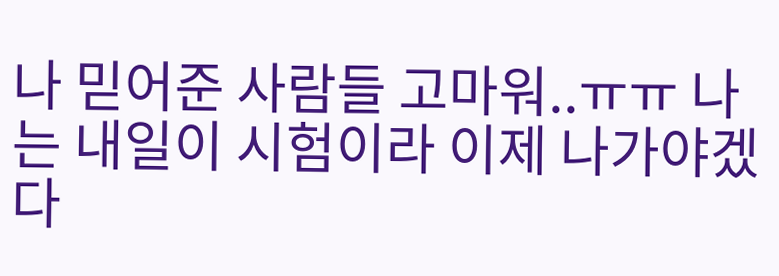나 믿어준 사람들 고마워..ㅠㅠ 나는 내일이 시험이라 이제 나가야겠다